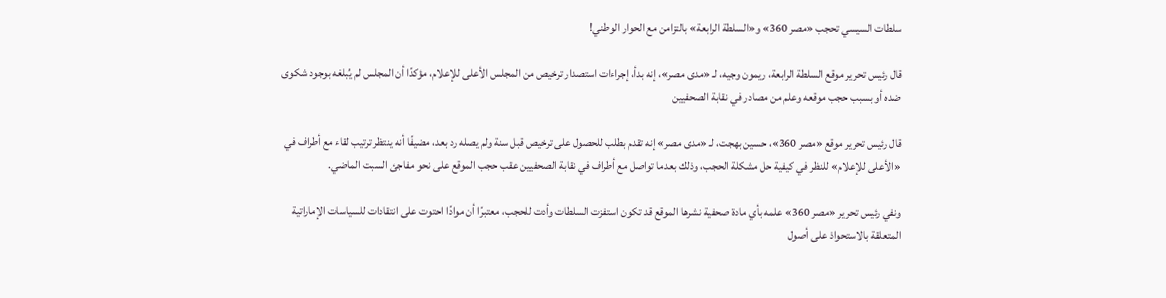سلطات السيسي تحجب «مصر 360» و«السلطة الرابعة» بالتزامن مع الحوار الوطني!

قال رئيس تحرير موقع السلطة الرابعة، ريمون وجيه، لـ «مدى مصر»، إنه بدأ، إجراءات استصدار ترخيص من المجلس الأعلى للإعلام، مؤكدًا أن المجلس لم يُبلغه بوجود شكوى ضده أو بسبب حجب موقعه وعلم من مصادر في نقابة الصحفيين

قال رئيس تحرير موقع «مصر 360»، حسين بهجت، لـ «مدى مصر» إنه تقدم بطلب للحصول على ترخيص قبل سنة ولم يصله رد بعد، مضيفًا أنه ينتظر ترتيب لقاء مع أطراف في «الأعلى للإعلام» للنظر في كيفية حل مشكلة الحجب، وذلك بعدما تواصل مع أطراف في نقابة الصحفيين عقب حجب الموقع على نحو مفاجئ السبت الماضي.

ونفي رئيس تحرير «مصر 360» علمه بأي مادة صحفية نشرها الموقع قد تكون استفزت السلطات وأدت للحجب، معتبرًا أن موادًا احتوت على انتقادات للسياسات الإماراتية المتعلقة بالاستحواذ على أصول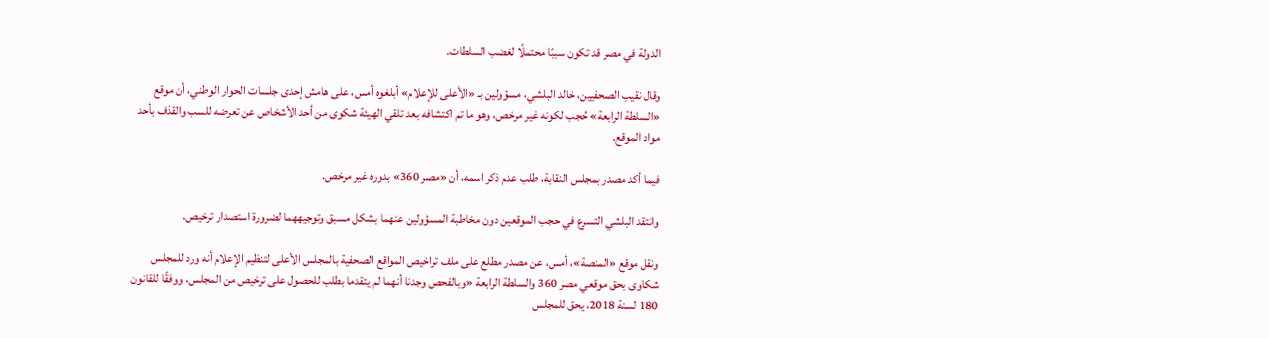الدولة في مصر قد تكون سببًا محتملًا لغضب السلطات.

وقال نقيب الصحفيين، خالد البلشي، مسؤولين بـ «الأعلى للإعلام» أبلغوه أمس، على هامش إحدى جلسات الحوار الوطني، أن موقع «السلطة الرابعة» حُجب لكونه غير مرخص، وهو ما تم اكتشافه بعد تلقي الهيئة شكوى من أحد الأشخاص عن تعرضه للسب والقذف بأحد مواد الموقع.

فيما أكد مصدر بمجلس النقابة، طلب عدم ذكر اسمه، أن «مصر 360» بدوره غير مرخص.

وانتقد البلشي التسرع في حجب الموقعين دون مخاطبة المسؤولين عنهما بشكل مسبق وتوجيههما لضرورة استصدار ترخيص.

ونقل موقع «المنصة»، أمس، عن مصدر مطلع على ملف تراخيص المواقع الصحفية بالمجلس الأعلى لتنظيم الإعلام أنه ورد للمجلس شكاوى بحق موقعي مصر 360 والسلطة الرابعة «وبالفحص وجدنا أنهما لم يتقدما بطلب للحصول على ترخيص من المجلس، ووفقًا للقانون 180 لسنة 2018، يحق للمجلس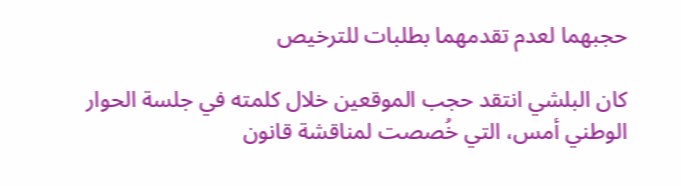حجبهما لعدم تقدمهما بطلبات للترخيص

كان البلشي انتقد حجب الموقعين خلال كلمته في جلسة الحوار الوطني أمس، التي خُصصت لمناقشة قانون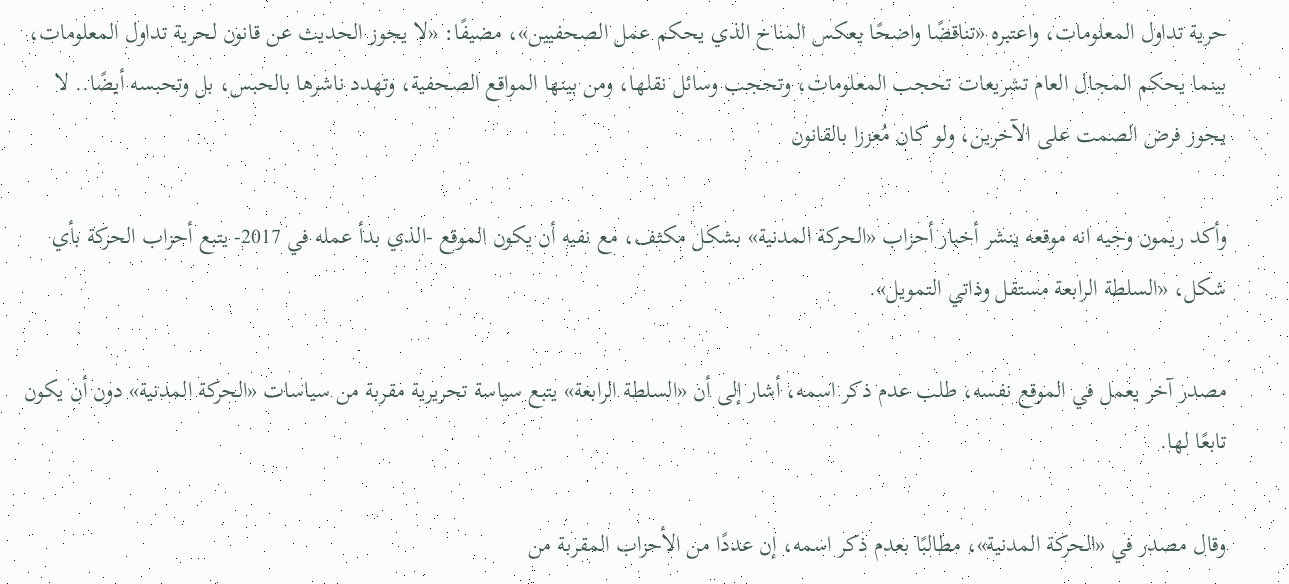حرية تداول المعلومات، واعتبره «تناقضًا واضحًا يعكس المناخ الذي يحكم عمل الصحفيين»، مضيفًا: «لا يجوز الحديث عن قانون لحرية تداول المعلومات، بينما يحكم المجال العام تشريعات تحجب المعلومات، وتحجب وسائل نقلها، ومن بينها المواقع الصحفية، وتهدد ناشرها بالحبس، بل وتحبسه أيضًا.. لا يجوز فرض الصمت على الآخرين، ولو كان مُعززا بالقانون

وأكد ريمون وجيه انه موقعه ينشر أخبار أحزاب «الحركة المدنية» بشكل مكثف، مع نفيه أن يكون الموقع -الذي بدأ عمله في 2017- يتبع أحزاب الحركة بأي شكل، «السلطة الرابعة مستقل وذاتي التمويل».

مصدر آخر يعمل في الموقع نفسه، طلب عدم ذكر اسمه، أشار إلى أن «السلطة الرابعة» يتبع سياسة تحريرية مقربة من سياسات «الحركة المدنية» دون أن يكون تابعًا لها.

وقال مصدر في «الحركة المدنية»، مطالبًا بعدم ذكر اسمه، إن عددًا من الأحزاب المقربة من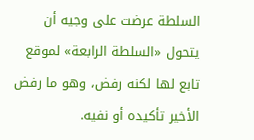السلطة عرضت على وجيه أن يتحول «السلطة الرابعة» لموقع تابع لها لكنه رفض، وهو ما رفض الأخير تأكيده أو نفيه.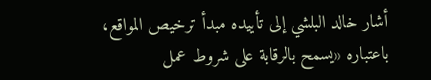أشار خالد البلشي إلى تأييده مبدأ ترخيص المواقع، باعتباره «يسمح بالرقابة على شروط عمل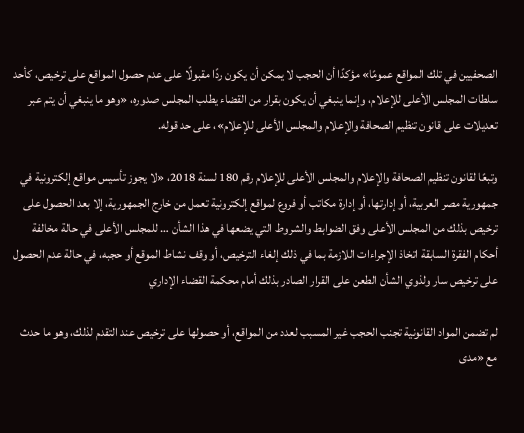الصحفيين في تلك المواقع عمومًا» مؤكدًا أن الحجب لا يمكن أن يكون ردًا مقبولًا على عدم حصول المواقع على ترخيص، كأحد سلطات المجلس الأعلى للإعلام، وإنما ينبغي أن يكون بقرار من القضاء يطلب المجلس صدوره، «وهو ما ينبغي أن يتم عبر تعديلات على قانون تنظيم الصحافة والإعلام والمجلس الأعلى للإعلام»، على حد قوله.

وتبعًا لقانون تنظيم الصحافة والإعلام والمجلس الأعلى للإعلام رقم 180 لسنة 2018، «لا يجوز تأسيس مواقع إلكترونية في جمهورية مصر العربية، أو إدارتها، أو إدارة مكاتب أو فروع لمواقع إلكترونية تعمل من خارج الجمهورية، إلا بعد الحصول على ترخيص بذلك من المجلس الأعلى وفق الضوابط والشروط التي يضعها في هذا الشأن … للمجلس الأعلى في حالة مخالفة أحكام الفقرة السابقة اتخاذ الإجراءات اللازمة بما في ذلك إلغاء الترخيص، أو وقف نشاط الموقع أو حجبه، في حالة عدم الحصول على ترخيص سار ولذوي الشأن الطعن على القرار الصادر بذلك أمام محكمة القضاء الإداري

لم تضمن المواد القانونية تجنب الحجب غير المسبب لعدد من المواقع، أو حصولها على ترخيص عند التقدم لذلك، وهو ما حدث مع «مدى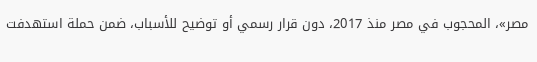مصر»، المحجوب في مصر منذ 2017، دون قرار رسمي أو توضيح للأسباب، ضمن حملة استهدفت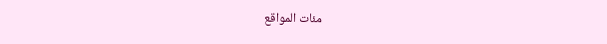مئات المواقع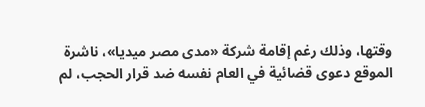وقتها، وذلك رغم إقامة شركة «مدى مصر ميديا»، ناشرة الموقع دعوى قضائية في العام نفسه ضد قرار الحجب، لم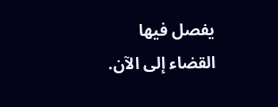يفصل فيها القضاء إلى الآن.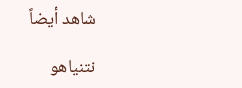شاهد أيضاً

نتنياهو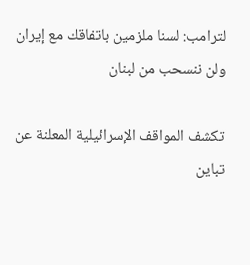لترامب: لسنا ملزمين باتفاقك مع إيران ولن ننسحب من لبنان

تكشف المواقف الإسرائيلية المعلنة عن تباين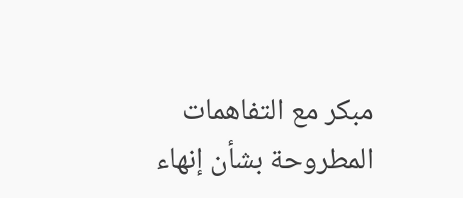مبكر مع التفاهمات المطروحة بشأن إنهاء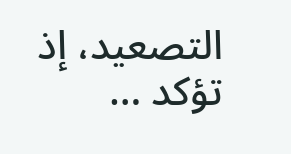التصعيد، إذ تؤكد …